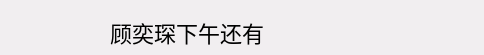顾奕琛下午还有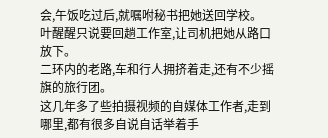会,午饭吃过后,就嘱咐秘书把她送回学校。
叶醒醒只说要回趟工作室,让司机把她从路口放下。
二环内的老路,车和行人拥挤着走,还有不少摇旗的旅行团。
这几年多了些拍摄视频的自媒体工作者,走到哪里,都有很多自说自话举着手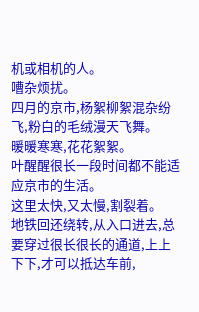机或相机的人。
嘈杂烦扰。
四月的京市,杨絮柳絮混杂纷飞,粉白的毛绒漫天飞舞。
暖暖寒寒,花花絮絮。
叶醒醒很长一段时间都不能适应京市的生活。
这里太快,又太慢,割裂着。
地铁回还绕转,从入口进去,总要穿过很长很长的通道,上上下下,才可以抵达车前,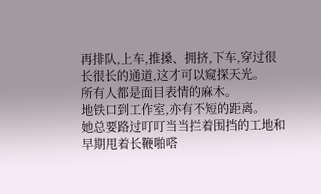再排队,上车,推搡、拥挤,下车,穿过很长很长的通道,这才可以窥探天光。
所有人都是面目表情的麻木。
地铁口到工作室,亦有不短的距离。
她总要路过叮叮当当拦着围挡的工地和早期甩着长鞭啪嗒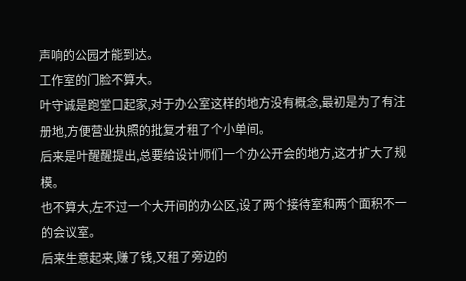声响的公园才能到达。
工作室的门脸不算大。
叶守诚是跑堂口起家,对于办公室这样的地方没有概念,最初是为了有注册地,方便营业执照的批复才租了个小单间。
后来是叶醒醒提出,总要给设计师们一个办公开会的地方,这才扩大了规模。
也不算大,左不过一个大开间的办公区,设了两个接待室和两个面积不一的会议室。
后来生意起来,赚了钱,又租了旁边的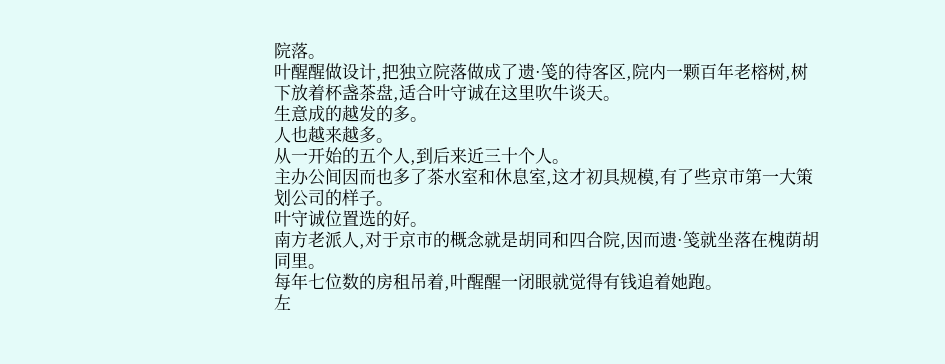院落。
叶醒醒做设计,把独立院落做成了遗·笺的待客区,院内一颗百年老榕树,树下放着杯盏茶盘,适合叶守诚在这里吹牛谈天。
生意成的越发的多。
人也越来越多。
从一开始的五个人,到后来近三十个人。
主办公间因而也多了茶水室和休息室,这才初具规模,有了些京市第一大策划公司的样子。
叶守诚位置选的好。
南方老派人,对于京市的概念就是胡同和四合院,因而遗·笺就坐落在槐荫胡同里。
每年七位数的房租吊着,叶醒醒一闭眼就觉得有钱追着她跑。
左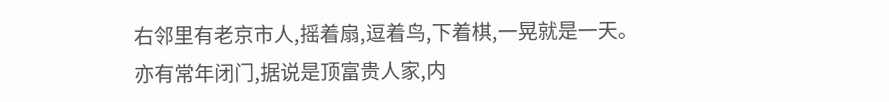右邻里有老京市人,摇着扇,逗着鸟,下着棋,一晃就是一天。
亦有常年闭门,据说是顶富贵人家,内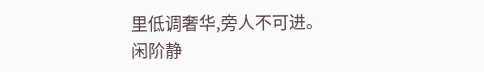里低调奢华,旁人不可进。
闲阶静